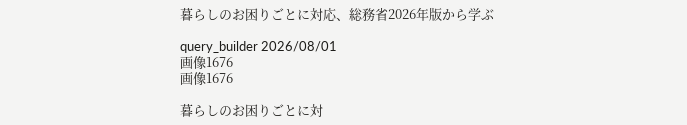暮らしのお困りごとに対応、総務省2026年版から学ぶ

query_builder 2026/08/01
画像1676
画像1676

暮らしのお困りごとに対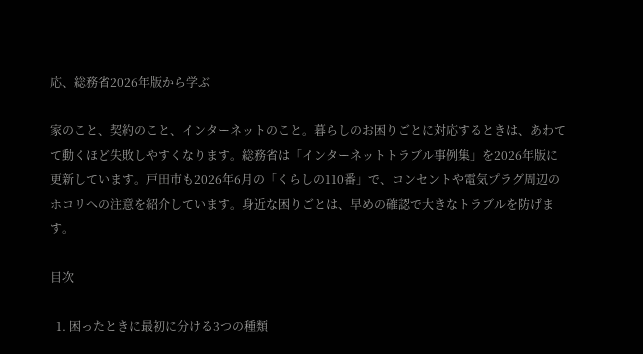応、総務省2026年版から学ぶ

家のこと、契約のこと、インターネットのこと。暮らしのお困りごとに対応するときは、あわてて動くほど失敗しやすくなります。総務省は「インターネットトラブル事例集」を2026年版に更新しています。戸田市も2026年6月の「くらしの110番」で、コンセントや電気プラグ周辺のホコリへの注意を紹介しています。身近な困りごとは、早めの確認で大きなトラブルを防げます。

目次

  1. 困ったときに最初に分ける3つの種類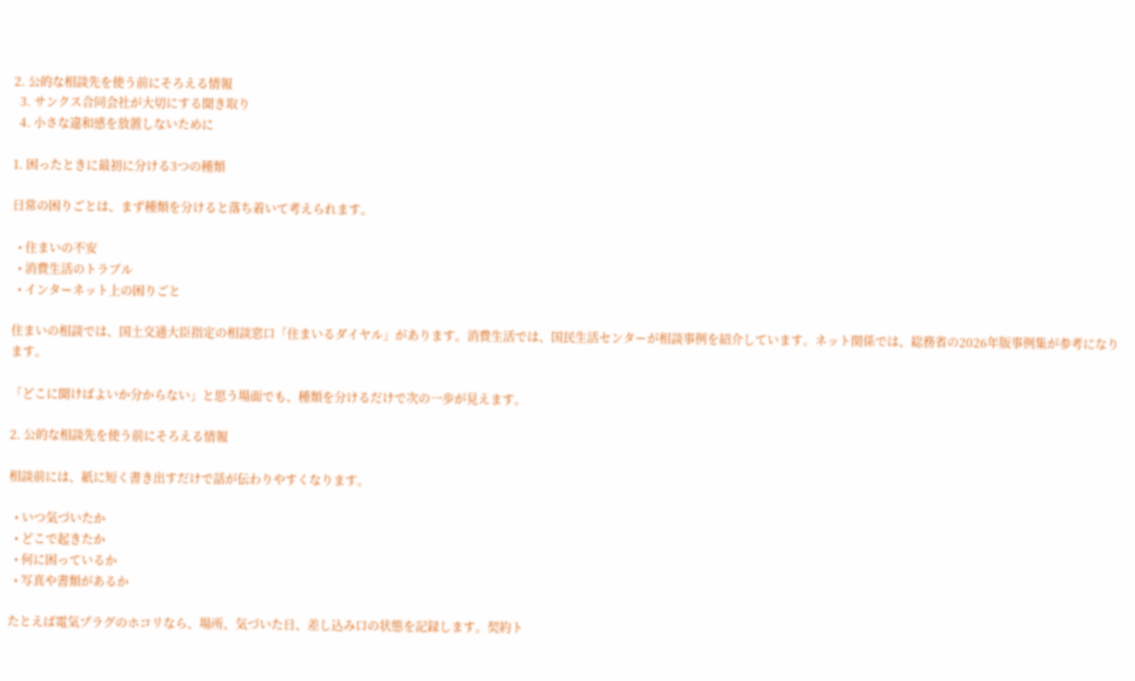2. 公的な相談先を使う前にそろえる情報
  3. サンクス合同会社が大切にする聞き取り
  4. 小さな違和感を放置しないために

1. 困ったときに最初に分ける3つの種類

日常の困りごとは、まず種類を分けると落ち着いて考えられます。

  • 住まいの不安
  • 消費生活のトラブル
  • インターネット上の困りごと

住まいの相談では、国土交通大臣指定の相談窓口「住まいるダイヤル」があります。消費生活では、国民生活センターが相談事例を紹介しています。ネット関係では、総務省の2026年版事例集が参考になります。

「どこに聞けばよいか分からない」と思う場面でも、種類を分けるだけで次の一歩が見えます。

2. 公的な相談先を使う前にそろえる情報

相談前には、紙に短く書き出すだけで話が伝わりやすくなります。

  • いつ気づいたか
  • どこで起きたか
  • 何に困っているか
  • 写真や書類があるか

たとえば電気プラグのホコリなら、場所、気づいた日、差し込み口の状態を記録します。契約ト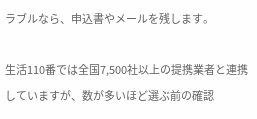ラブルなら、申込書やメールを残します。

生活110番では全国7,500社以上の提携業者と連携していますが、数が多いほど選ぶ前の確認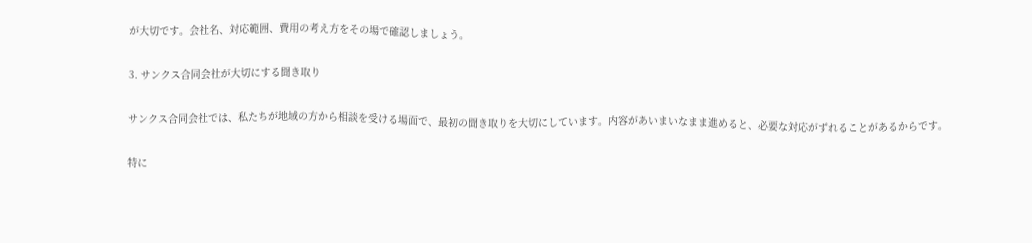が大切です。会社名、対応範囲、費用の考え方をその場で確認しましょう。

3. サンクス合同会社が大切にする聞き取り

サンクス合同会社では、私たちが地域の方から相談を受ける場面で、最初の聞き取りを大切にしています。内容があいまいなまま進めると、必要な対応がずれることがあるからです。

特に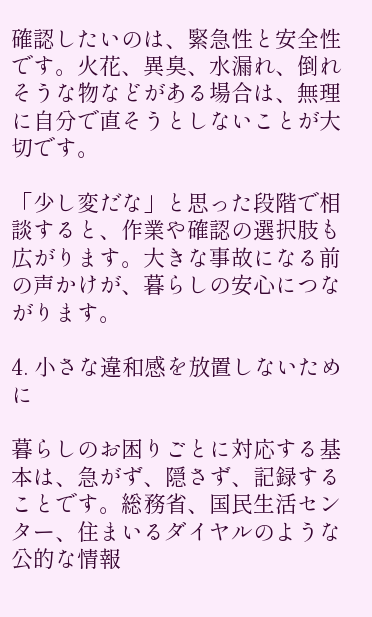確認したいのは、緊急性と安全性です。火花、異臭、水漏れ、倒れそうな物などがある場合は、無理に自分で直そうとしないことが大切です。

「少し変だな」と思った段階で相談すると、作業や確認の選択肢も広がります。大きな事故になる前の声かけが、暮らしの安心につながります。

4. 小さな違和感を放置しないために

暮らしのお困りごとに対応する基本は、急がず、隠さず、記録することです。総務省、国民生活センター、住まいるダイヤルのような公的な情報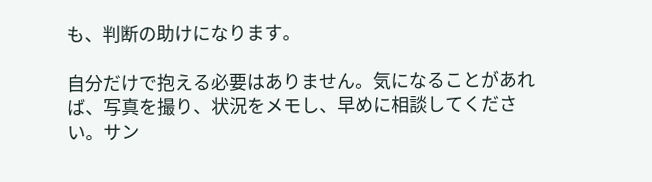も、判断の助けになります。

自分だけで抱える必要はありません。気になることがあれば、写真を撮り、状況をメモし、早めに相談してください。サン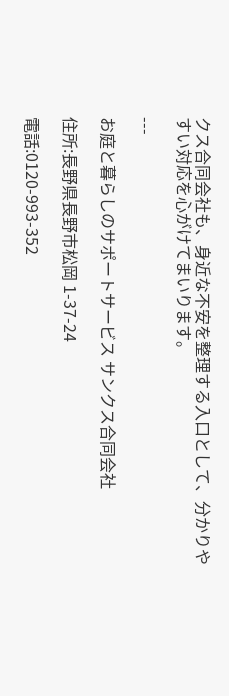クス合同会社も、身近な不安を整理する入口として、分かりやすい対応を心がけてまいります。

---

お庭と暮らしのサポートサービス サンクス合同会社

住所:長野県長野市松岡 1-37-24

電話:0120-993-352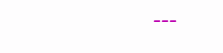---